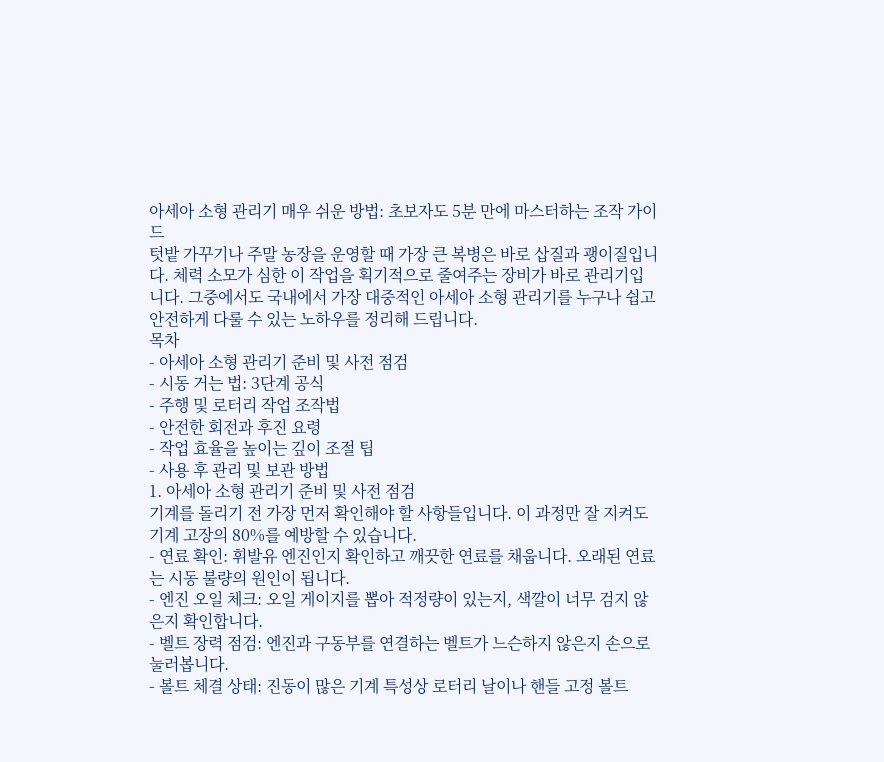아세아 소형 관리기 매우 쉬운 방법: 초보자도 5분 만에 마스터하는 조작 가이드
텃밭 가꾸기나 주말 농장을 운영할 때 가장 큰 복병은 바로 삽질과 괭이질입니다. 체력 소모가 심한 이 작업을 획기적으로 줄여주는 장비가 바로 관리기입니다. 그중에서도 국내에서 가장 대중적인 아세아 소형 관리기를 누구나 쉽고 안전하게 다룰 수 있는 노하우를 정리해 드립니다.
목차
- 아세아 소형 관리기 준비 및 사전 점검
- 시동 거는 법: 3단계 공식
- 주행 및 로터리 작업 조작법
- 안전한 회전과 후진 요령
- 작업 효율을 높이는 깊이 조절 팁
- 사용 후 관리 및 보관 방법
1. 아세아 소형 관리기 준비 및 사전 점검
기계를 돌리기 전 가장 먼저 확인해야 할 사항들입니다. 이 과정만 잘 지켜도 기계 고장의 80%를 예방할 수 있습니다.
- 연료 확인: 휘발유 엔진인지 확인하고 깨끗한 연료를 채웁니다. 오래된 연료는 시동 불량의 원인이 됩니다.
- 엔진 오일 체크: 오일 게이지를 뽑아 적정량이 있는지, 색깔이 너무 검지 않은지 확인합니다.
- 벨트 장력 점검: 엔진과 구동부를 연결하는 벨트가 느슨하지 않은지 손으로 눌러봅니다.
- 볼트 체결 상태: 진동이 많은 기계 특성상 로터리 날이나 핸들 고정 볼트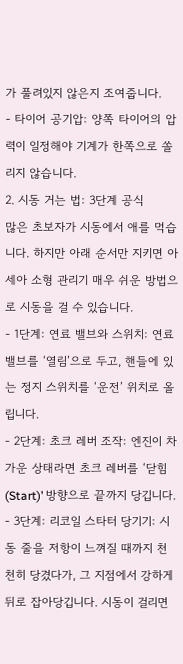가 풀려있지 않은지 조여줍니다.
- 타이어 공기압: 양쪽 타이어의 압력이 일정해야 기계가 한쪽으로 쏠리지 않습니다.
2. 시동 거는 법: 3단계 공식
많은 초보자가 시동에서 애를 먹습니다. 하지만 아래 순서만 지키면 아세아 소형 관리기 매우 쉬운 방법으로 시동을 걸 수 있습니다.
- 1단계: 연료 밸브와 스위치: 연료 밸브를 ‘열림’으로 두고, 핸들에 있는 정지 스위치를 ‘운전’ 위치로 올립니다.
- 2단계: 초크 레버 조작: 엔진이 차가운 상태라면 초크 레버를 ‘닫힘(Start)’ 방향으로 끝까지 당깁니다.
- 3단계: 리코일 스타터 당기기: 시동 줄을 저항이 느껴질 때까지 천천히 당겼다가, 그 지점에서 강하게 뒤로 잡아당깁니다. 시동이 걸리면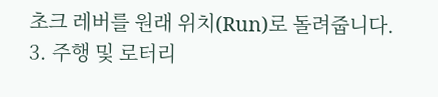초크 레버를 원래 위치(Run)로 돌려줍니다.
3. 주행 및 로터리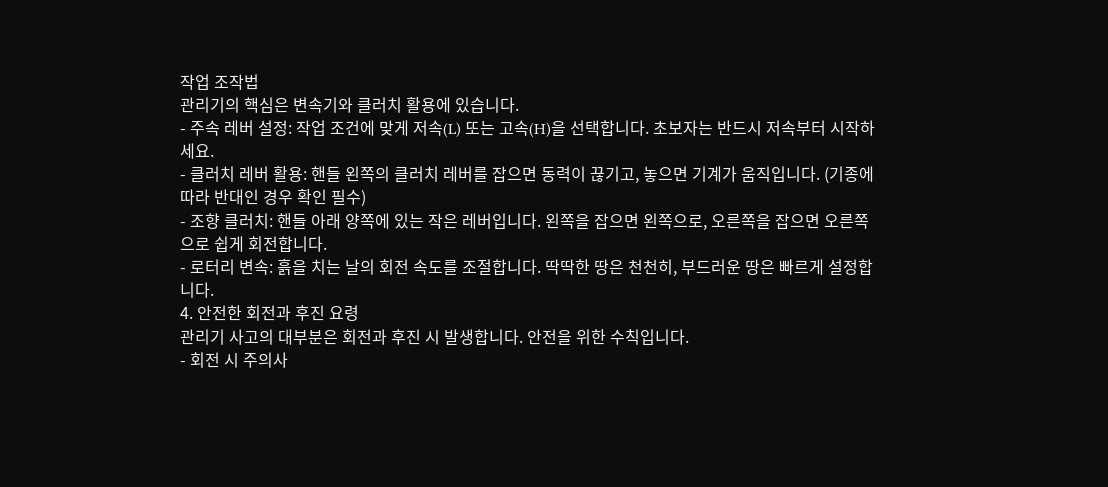작업 조작법
관리기의 핵심은 변속기와 클러치 활용에 있습니다.
- 주속 레버 설정: 작업 조건에 맞게 저속(L) 또는 고속(H)을 선택합니다. 초보자는 반드시 저속부터 시작하세요.
- 클러치 레버 활용: 핸들 왼쪽의 클러치 레버를 잡으면 동력이 끊기고, 놓으면 기계가 움직입니다. (기종에 따라 반대인 경우 확인 필수)
- 조향 클러치: 핸들 아래 양쪽에 있는 작은 레버입니다. 왼쪽을 잡으면 왼쪽으로, 오른쪽을 잡으면 오른쪽으로 쉽게 회전합니다.
- 로터리 변속: 흙을 치는 날의 회전 속도를 조절합니다. 딱딱한 땅은 천천히, 부드러운 땅은 빠르게 설정합니다.
4. 안전한 회전과 후진 요령
관리기 사고의 대부분은 회전과 후진 시 발생합니다. 안전을 위한 수칙입니다.
- 회전 시 주의사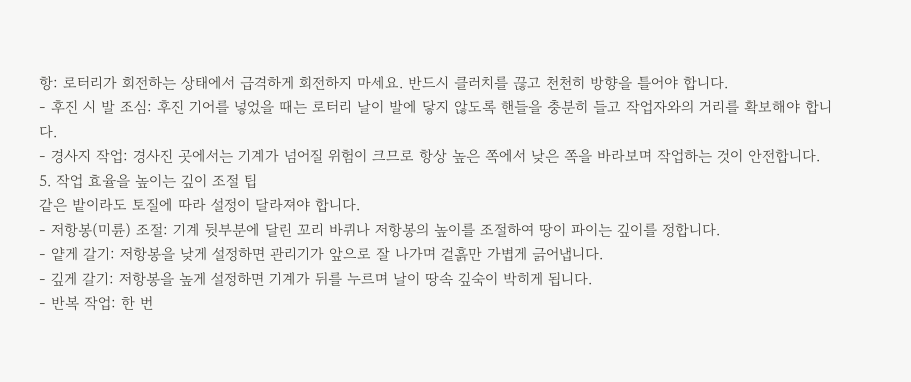항: 로터리가 회전하는 상태에서 급격하게 회전하지 마세요. 반드시 클러치를 끊고 천천히 방향을 틀어야 합니다.
- 후진 시 발 조심: 후진 기어를 넣었을 때는 로터리 날이 발에 닿지 않도록 핸들을 충분히 들고 작업자와의 거리를 확보해야 합니다.
- 경사지 작업: 경사진 곳에서는 기계가 넘어질 위험이 크므로 항상 높은 쪽에서 낮은 쪽을 바라보며 작업하는 것이 안전합니다.
5. 작업 효율을 높이는 깊이 조절 팁
같은 밭이라도 토질에 따라 설정이 달라져야 합니다.
- 저항봉(미륜) 조절: 기계 뒷부분에 달린 꼬리 바퀴나 저항봉의 높이를 조절하여 땅이 파이는 깊이를 정합니다.
- 얕게 갈기: 저항봉을 낮게 설정하면 관리기가 앞으로 잘 나가며 겉흙만 가볍게 긁어냅니다.
- 깊게 갈기: 저항봉을 높게 설정하면 기계가 뒤를 누르며 날이 땅속 깊숙이 박히게 됩니다.
- 반복 작업: 한 번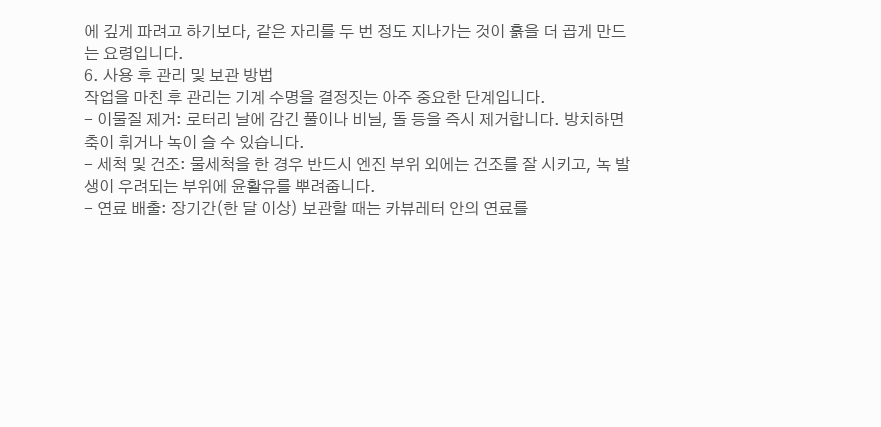에 깊게 파려고 하기보다, 같은 자리를 두 번 정도 지나가는 것이 흙을 더 곱게 만드는 요령입니다.
6. 사용 후 관리 및 보관 방법
작업을 마친 후 관리는 기계 수명을 결정짓는 아주 중요한 단계입니다.
- 이물질 제거: 로터리 날에 감긴 풀이나 비닐, 돌 등을 즉시 제거합니다. 방치하면 축이 휘거나 녹이 슬 수 있습니다.
- 세척 및 건조: 물세척을 한 경우 반드시 엔진 부위 외에는 건조를 잘 시키고, 녹 발생이 우려되는 부위에 윤활유를 뿌려줍니다.
- 연료 배출: 장기간(한 달 이상) 보관할 때는 카뷰레터 안의 연료를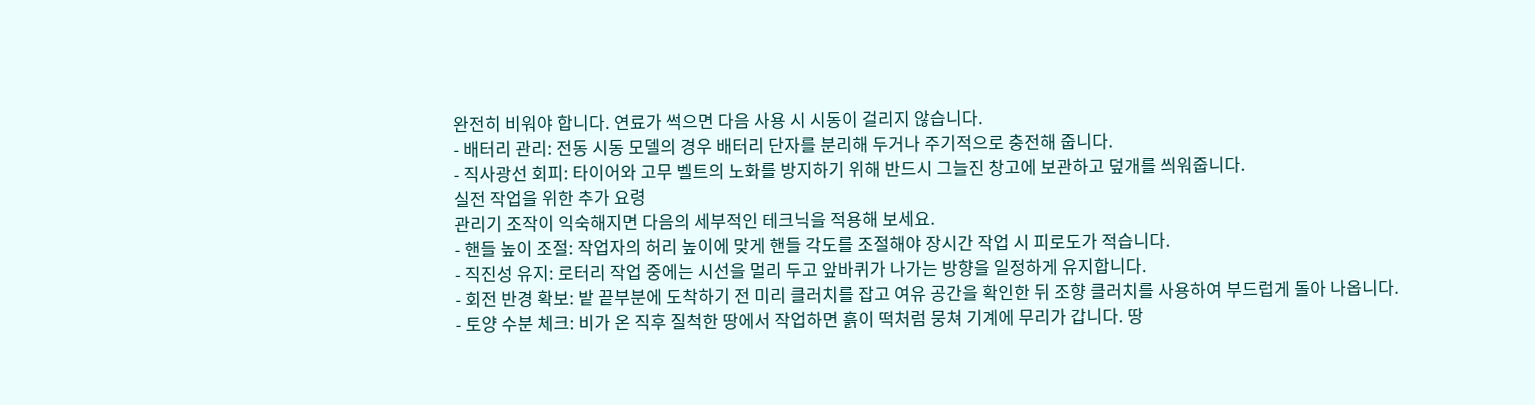완전히 비워야 합니다. 연료가 썩으면 다음 사용 시 시동이 걸리지 않습니다.
- 배터리 관리: 전동 시동 모델의 경우 배터리 단자를 분리해 두거나 주기적으로 충전해 줍니다.
- 직사광선 회피: 타이어와 고무 벨트의 노화를 방지하기 위해 반드시 그늘진 창고에 보관하고 덮개를 씌워줍니다.
실전 작업을 위한 추가 요령
관리기 조작이 익숙해지면 다음의 세부적인 테크닉을 적용해 보세요.
- 핸들 높이 조절: 작업자의 허리 높이에 맞게 핸들 각도를 조절해야 장시간 작업 시 피로도가 적습니다.
- 직진성 유지: 로터리 작업 중에는 시선을 멀리 두고 앞바퀴가 나가는 방향을 일정하게 유지합니다.
- 회전 반경 확보: 밭 끝부분에 도착하기 전 미리 클러치를 잡고 여유 공간을 확인한 뒤 조향 클러치를 사용하여 부드럽게 돌아 나옵니다.
- 토양 수분 체크: 비가 온 직후 질척한 땅에서 작업하면 흙이 떡처럼 뭉쳐 기계에 무리가 갑니다. 땅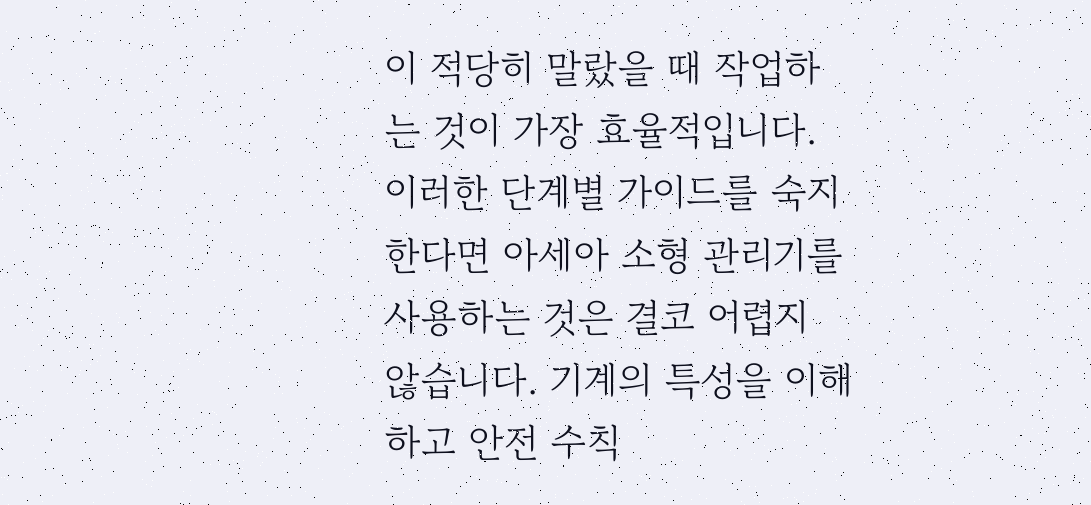이 적당히 말랐을 때 작업하는 것이 가장 효율적입니다.
이러한 단계별 가이드를 숙지한다면 아세아 소형 관리기를 사용하는 것은 결코 어렵지 않습니다. 기계의 특성을 이해하고 안전 수칙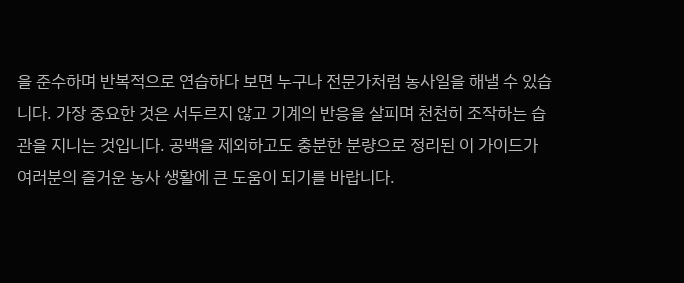을 준수하며 반복적으로 연습하다 보면 누구나 전문가처럼 농사일을 해낼 수 있습니다. 가장 중요한 것은 서두르지 않고 기계의 반응을 살피며 천천히 조작하는 습관을 지니는 것입니다. 공백을 제외하고도 충분한 분량으로 정리된 이 가이드가 여러분의 즐거운 농사 생활에 큰 도움이 되기를 바랍니다.